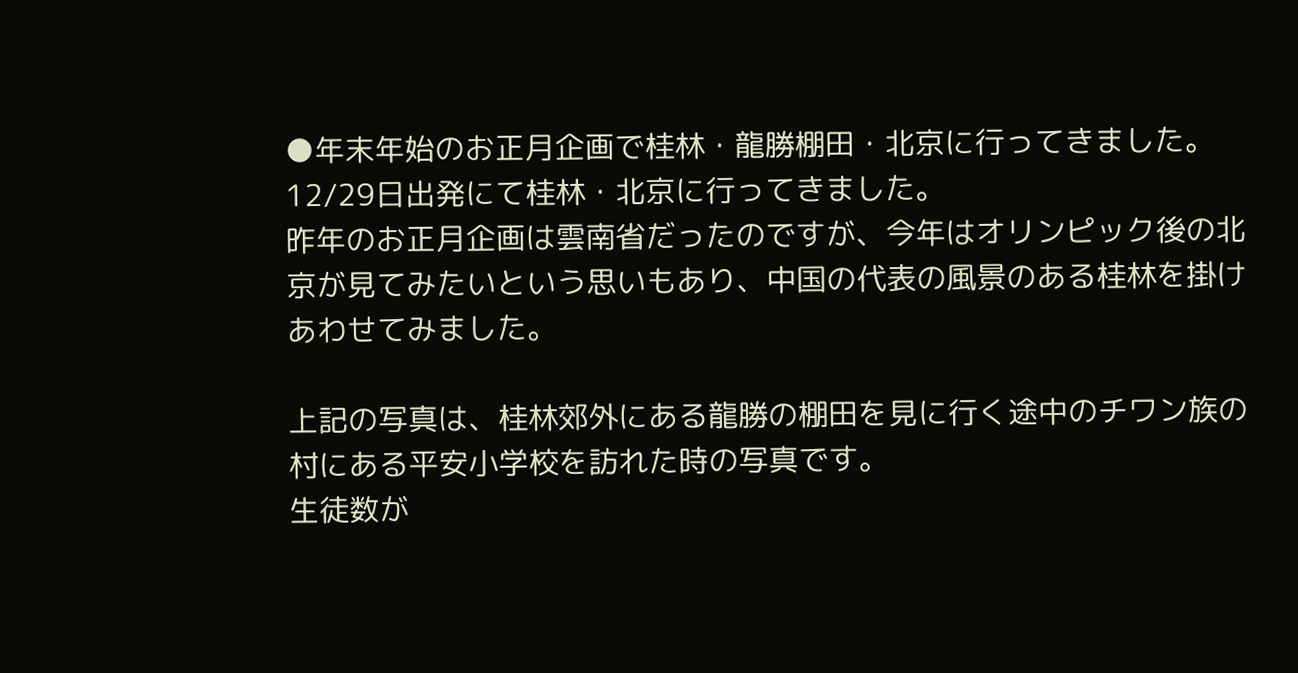●年末年始のお正月企画で桂林・龍勝棚田・北京に行ってきました。
12/29日出発にて桂林・北京に行ってきました。
昨年のお正月企画は雲南省だったのですが、今年はオリンピック後の北京が見てみたいという思いもあり、中国の代表の風景のある桂林を掛けあわせてみました。

上記の写真は、桂林郊外にある龍勝の棚田を見に行く途中のチワン族の村にある平安小学校を訪れた時の写真です。
生徒数が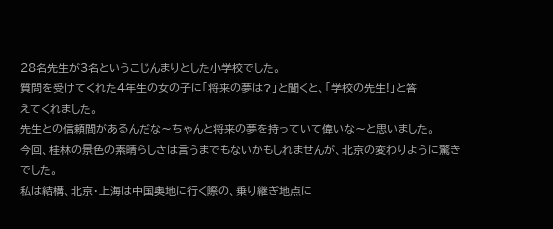28名先生が3名というこじんまりとした小学校でした。
質問を受けてくれた4年生の女の子に「将来の夢は?」と聞くと、「学校の先生!」と答
えてくれました。
先生との信頼間があるんだな〜ちゃんと将来の夢を持っていて偉いな〜と思いました。
今回、桂林の景色の素晴らしさは言うまでもないかもしれませんが、北京の変わりように驚き
でした。
私は結構、北京・上海は中国奥地に行く際の、乗り継ぎ地点に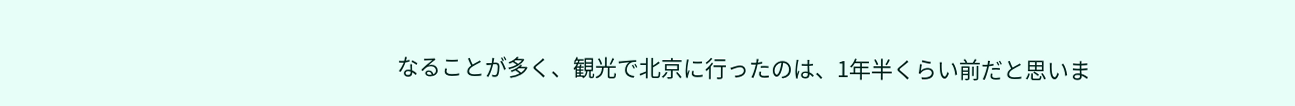なることが多く、観光で北京に行ったのは、1年半くらい前だと思いま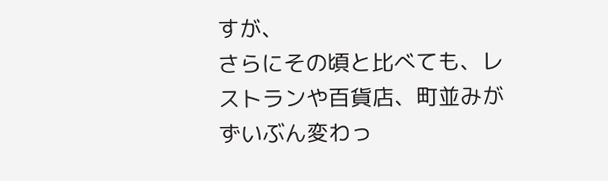すが、
さらにその頃と比べても、レストランや百貨店、町並みがずいぶん変わっ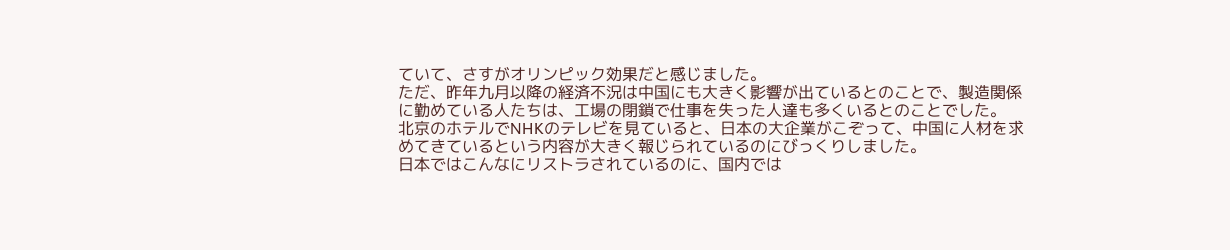ていて、さすがオリンピック効果だと感じました。
ただ、昨年九月以降の経済不況は中国にも大きく影響が出ているとのことで、製造関係に勤めている人たちは、工場の閉鎖で仕事を失った人達も多くいるとのことでした。
北京のホテルでNHKのテレビを見ていると、日本の大企業がこぞって、中国に人材を求めてきているという内容が大きく報じられているのにびっくりしました。
日本ではこんなにリストラされているのに、国内では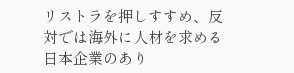リストラを押しすすめ、反対では海外に人材を求める日本企業のあり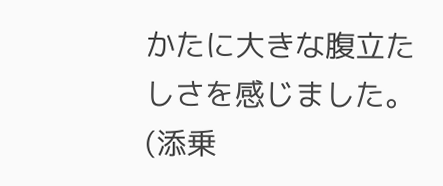かたに大きな腹立たしさを感じました。
(添乗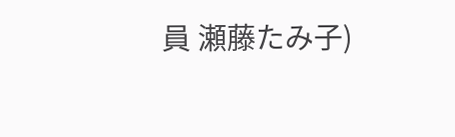員 瀬藤たみ子)